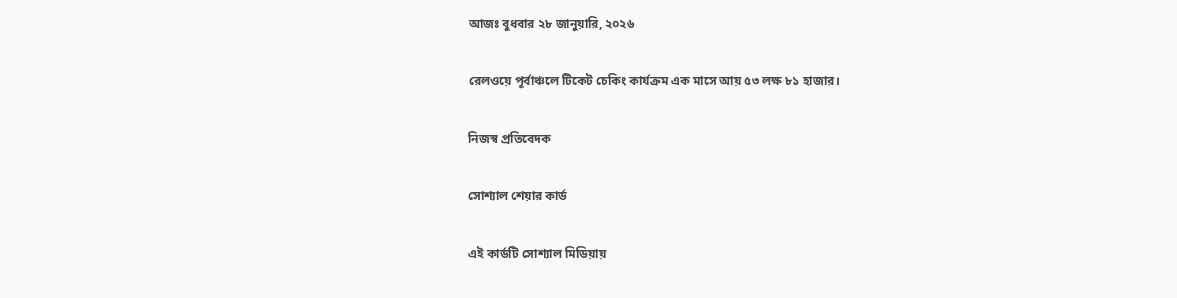আজঃ বুধবার ২৮ জানুয়ারি, ২০২৬

রেলওয়ে পূর্বাঞ্চলে টিকেট চেকিং কার্যক্রম এক মাসে আয় ৫৩ লক্ষ ৮১ হাজার।

নিজস্ব প্রতিবেদক

সোশ্যাল শেয়ার কার্ড

এই কার্ডটি সোশ্যাল মিডিয়ায়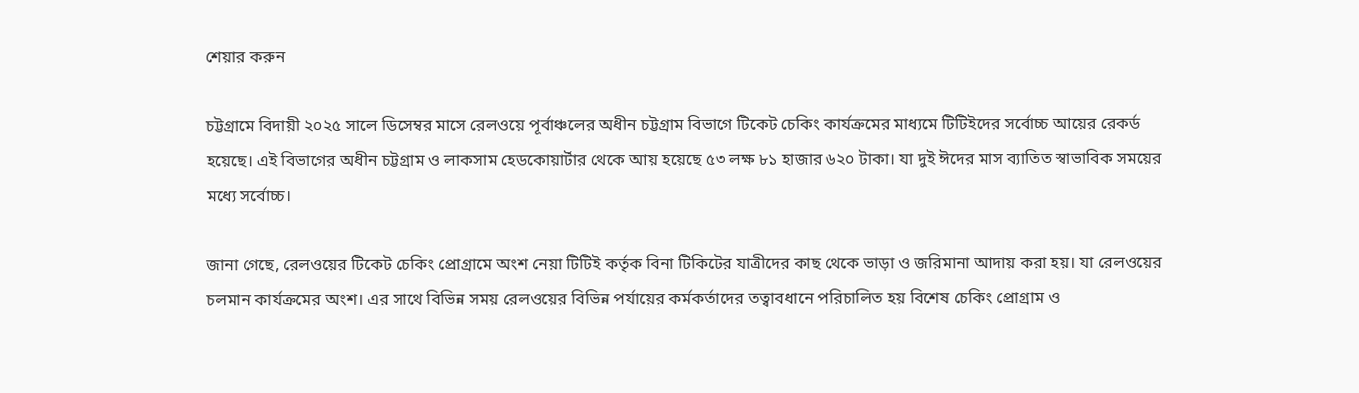শেয়ার করুন

চট্টগ্রামে বিদায়ী ২০২৫ সালে ডিসেম্বর মাসে রেলওয়ে পূর্বাঞ্চলের অধীন চট্টগ্রাম বিভাগে টিকেট চেকিং কার্যক্রমের মাধ্যমে টিটিইদের সর্বোচ্চ আয়ের রেকর্ড হয়েছে। এই বিভাগের অধীন চট্টগ্রাম ও লাকসাম হেডকোয়ার্টার থেকে আয় হয়েছে ৫৩ লক্ষ ৮১ হাজার ৬২০ টাকা। যা দুই ঈদের মাস ব্যাতিত স্বাভাবিক সময়ের মধ্যে সর্বোচ্চ।

জানা গেছে, রেলওয়ের টিকেট চেকিং প্রোগ্রামে অংশ নেয়া টিটিই কর্তৃক বিনা টিকিটের যাত্রীদের কাছ থেকে ভাড়া ও জরিমানা আদায় করা হয়। যা রেলওয়ের চলমান কার্যক্রমের অংশ। এর সাথে বিভিন্ন সময় রেলওয়ের বিভিন্ন পর্যায়ের কর্মকর্তাদের তত্বাবধানে পরিচালিত হয় বিশেষ চেকিং প্রোগ্রাম ও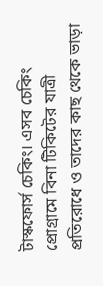টাস্কফোর্স চেকিং। এসব চেকিং প্রোগ্রামে বিনা টিকিটের যাত্রী প্রতিরোধে ও তাদের কাছ থেকে ভাড়া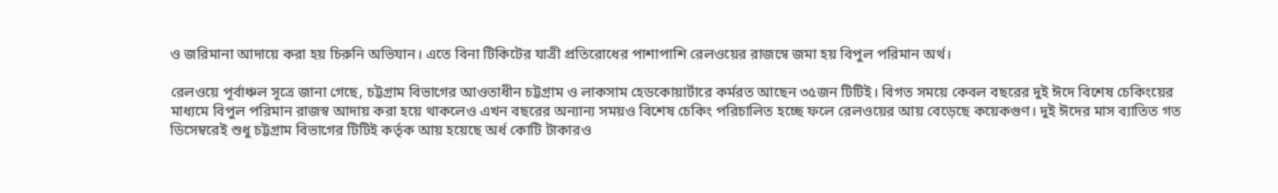ও জরিমানা আদায়ে করা হয় চিরুনি অভিযান। এতে বিনা টিকিটের যাত্রী প্রতিরোধের পাশাপাশি রেলওয়ের রাজস্বে জমা হয় বিপুল পরিমান অর্থ।

রেলওয়ে পূর্বাঞ্চল সূত্রে জানা গেছে, চট্টগ্রাম বিভাগের আওতাধীন চট্টগ্রাম ও লাকসাম হেডকোয়ার্টারে কর্মরত আছেন ৩৫জন টিটিই। বিগত সময়ে কেবল বছরের দুই ঈদে বিশেষ চেকিংয়ের মাধ্যমে বিপুল পরিমান রাজস্ব আদায় করা হয়ে থাকলেও এখন বছরের অন্যান্য সময়ও বিশেষ চেকিং পরিচালিত হচ্ছে ফলে রেলওয়ের আয় বেড়েছে কয়েকগুণ। দুই ঈদের মাস ব্যাতিত গত ডিসেম্বরেই শুধু চট্টগ্রাম বিভাগের টিটিই কর্তৃক আয় হয়েছে অর্ধ কোটি টাকারও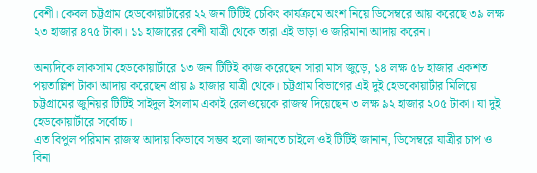বেশী। কেবল চট্টগ্রাম হেডকোয়ার্টারের ২২ জন টিটিই চেকিং কার্যক্রমে অংশ নিয়ে ডিসেম্বরে আয় করেছে ৩৯ লক্ষ ২৩ হাজার ৪৭৫ টাকা। ১১ হাজারের বেশী যাত্রী থেকে তারা এই ভাড়া ও জরিমানা আদায় করেন।

অন্যদিকে লাকসাম হেডকোয়ার্টারে ১৩ জন টিটিই কাজ করেছেন সারা মাস জুড়ে, ১৪ লক্ষ ৫৮ হাজার একশত পয়তাল্লিশ টাকা আদায় করেছেন প্রায় ৯ হাজার যাত্রী থেকে। চট্টগ্রাম বিভাগের এই দুই হেডকোয়ার্টার মিলিয়ে চট্টগ্রামের জুনিয়র টিটিই সাইদুল ইসলাম একাই রেলওয়েকে রাজস্ব দিয়েছেন ৩ লক্ষ ৯২ হাজার ২০৫ টাকা। যা দুই হেডকোয়ার্টারে সর্বোচ্চ।
এত বিপুল পরিমান রাজস্ব আদায় কিভাবে সম্ভব হলো জানতে চাইলে ওই টিটিই জানান, ডিসেম্বরে যাত্রীর চাপ ও বিনা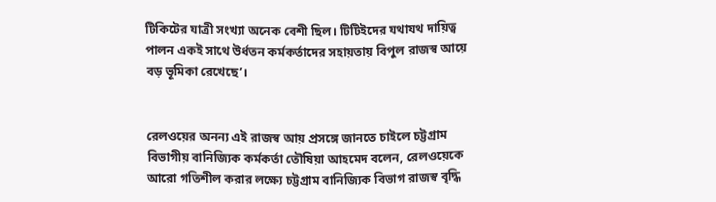টিকিটের যাত্রী সংখ্যা অনেক বেশী ছিল। টিটিইদের যথাযথ দায়িত্ব পালন একই সাথে উর্ধতন কর্মকর্তাদের সহায়তায় বিপুল রাজস্ব আয়ে বড় ভূমিকা রেখেছে’।


রেলওয়ের অনন্য এই রাজস্ব আয় প্রসঙ্গে জানতে চাইলে চট্টগ্রাম বিভাগীয় বানিজ্যিক কর্মকর্তা তৌষিয়া আহমেদ বলেন, রেলওয়েকে আরো গতিশীল করার লক্ষ্যে চট্টগ্রাম বানিজ্যিক বিভাগ রাজস্ব বৃদ্ধি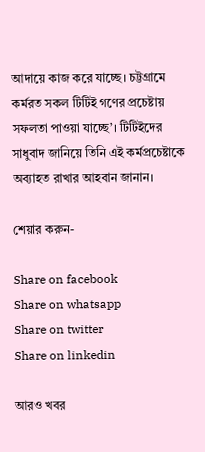আদায়ে কাজ করে যাচ্ছে। চট্টগ্রামে কর্মরত সকল টিটিই গণের প্রচেষ্টায় সফলতা পাওয়া যাচ্ছে’। টিটিইদের সাধুবাদ জানিয়ে তিনি এই কর্মপ্রচেষ্টাকে অব্যাহত রাখার আহবান জানান।

শেয়ার করুন-

Share on facebook
Share on whatsapp
Share on twitter
Share on linkedin

আরও খবর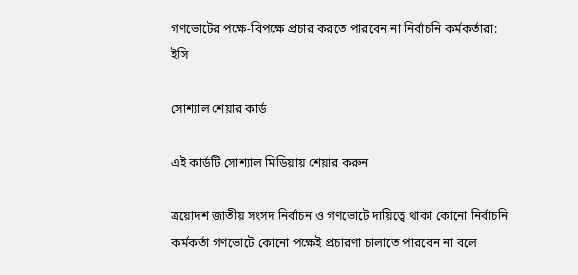গণভোটের পক্ষে-বিপক্ষে প্রচার করতে পারবেন না নির্বাচনি কর্মকর্তারা: ইসি

সোশ্যাল শেয়ার কার্ড

এই কার্ডটি সোশ্যাল মিডিয়ায় শেয়ার করুন

ত্রয়োদশ জাতীয় সংসদ নির্বাচন ও গণভোটে দায়িত্বে থাকা কোনো নির্বাচনি কর্মকর্তা গণভোটে কোনো পক্ষেই প্রচারণা চালাতে পারবেন না বলে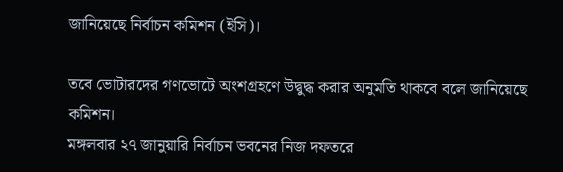জানিয়েছে নির্বাচন কমিশন (ইসি)।

তবে ভোটারদের গণভোটে অংশগ্রহণে উদ্বুদ্ধ করার অনুমতি থাকবে বলে জানিয়েছে কমিশন।
মঙ্গলবার ২৭ জানুয়ারি নির্বাচন ভবনের নিজ দফতরে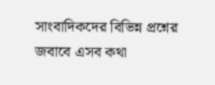সাংবাদিকদের বিভিন্ন প্রশ্নের জবাবে এসব কথা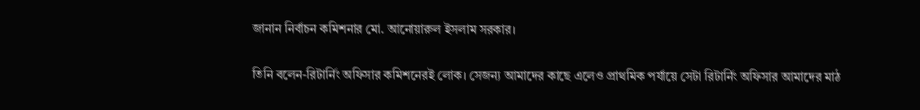জানান নির্বাচন কমিশনার মো. আনোয়ারুল ইসলাম সরকার।

তিনি বলেন-রিটার্নিং অফিসার কমিশনেরই লোক। সেজন্য আমাদের কাছে এলেও প্রাথমিক পর্যায়ে সেটা রিটার্নিং অফিসার আমাদের মাঠ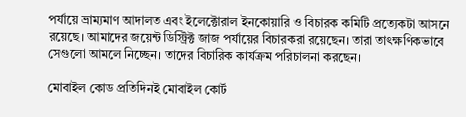পর্যায়ে ভ্রাম্যমাণ আদালত এবং ইলেক্টোরাল ইনকোয়ারি ও বিচারক কমিটি প্রত্যেকটা আসনে রয়েছে। আমাদের জয়েন্ট ডিস্ট্রিক্ট জাজ পর্যায়ের বিচারকরা রয়েছেন। তারা তাৎক্ষণিকভাবে সেগুলো আমলে নিচ্ছেন। তাদের বিচারিক কার্যক্রম পরিচালনা করছেন।

মোবাইল কোড প্রতিদিনই মোবাইল কোর্ট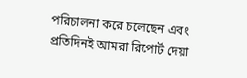পরিচালনা করে চলেছেন এবং প্রতিদিনই আমরা রিপোর্ট দেয়া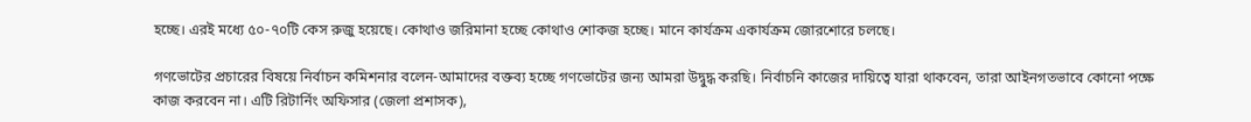হচ্ছে। এরই মধ্যে ৫০-৭০টি কেস রুজু হয়েছে। কোথাও জরিমানা হচ্ছে কোথাও শোকজ হচ্ছে। মানে কার্যক্রম একার্যক্রম জোরশোরে চলছে।

গণভোটের প্রচারের বিষয়ে নির্বাচন কমিশনার বলেন-আমাদের বক্তব্য হচ্ছে গণভোটের জন্য আমরা উদ্বুদ্ধ করছি। নির্বাচনি কাজের দায়িত্বে যারা থাকবেন, তারা আইনগতভাবে কোনো পক্ষে কাজ করবেন না। এটি রিটার্নিং অফিসার (জেলা প্রশাসক),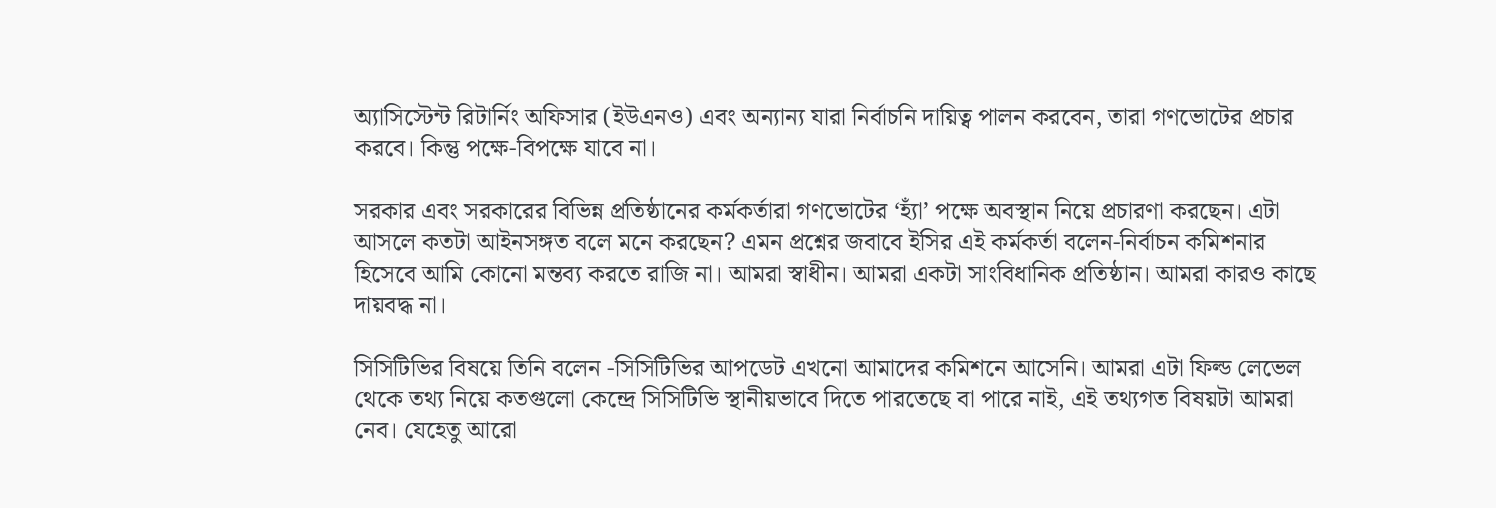অ্যাসিস্টেন্ট রিটার্নিং অফিসার (ইউএনও) এবং অন্যান্য যারা নির্বাচনি দায়িত্ব পালন করবেন, তারা গণভোটের প্রচার করবে। কিন্তু পক্ষে-বিপক্ষে যাবে না।

সরকার এবং সরকারের বিভিন্ন প্রতিষ্ঠানের কর্মকর্তারা গণভোটের ‘হ্যাঁ’ পক্ষে অবস্থান নিয়ে প্রচারণা করছেন। এটা আসলে কতটা আইনসঙ্গত বলে মনে করছেন? এমন প্রশ্নের জবাবে ইসির এই কর্মকর্তা বলেন-নির্বাচন কমিশনার হিসেবে আমি কোনো মন্তব্য করতে রাজি না। আমরা স্বাধীন। আমরা একটা সাংবিধানিক প্রতিষ্ঠান। আমরা কারও কাছে দায়বদ্ধ না।

সিসিটিভির বিষয়ে তিনি বলেন -সিসিটিভির আপডেট এখনো আমাদের কমিশনে আসেনি। আমরা এটা ফিল্ড লেভেল থেকে তথ্য নিয়ে কতগুলো কেন্দ্রে সিসিটিভি স্থানীয়ভাবে দিতে পারতেছে বা পারে নাই, এই তথ্যগত বিষয়টা আমরা নেব। যেহেতু আরো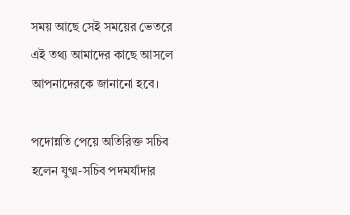সময় আছে সেই সময়ের ভেতরে এই তথ্য আমাদের কাছে আসলে আপনাদেরকে জানানো হবে।

পদোন্নতি পেয়ে অতিরিক্ত সচিব হলেন যুগ্ম-সচিব পদমর্যাদার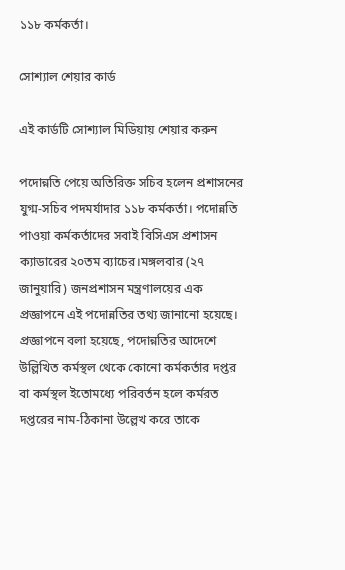১১৮ কর্মকর্তা।

সোশ্যাল শেয়ার কার্ড

এই কার্ডটি সোশ্যাল মিডিয়ায় শেয়ার করুন

পদোন্নতি পেয়ে অতিরিক্ত সচিব হলেন প্রশাসনের যুগ্ম-সচিব পদমর্যাদার ১১৮ কর্মকর্তা। পদোন্নতি পাওয়া কর্মকর্তাদের সবাই বিসিএস প্রশাসন ক্যাডারের ২০তম ব্যাচের।মঙ্গলবার (২৭ জানুয়ারি) জনপ্রশাসন মন্ত্রণালয়ের এক প্রজ্ঞাপনে এই পদোন্নতির তথ্য জানানো হয়েছে।
প্রজ্ঞাপনে বলা হয়েছে, পদোন্নতির আদেশে উল্লিখিত কর্মস্থল থেকে কোনো কর্মকর্তার দপ্তর বা কর্মস্থল ইতোমধ্যে পরিবর্তন হলে কর্মরত দপ্তরের নাম-ঠিকানা উল্লেখ করে তাকে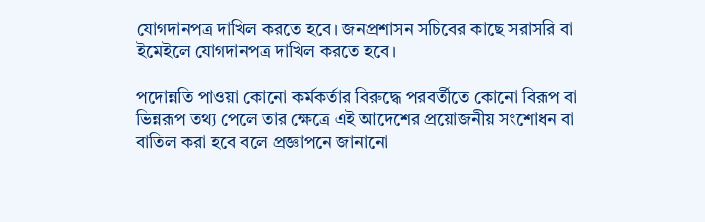যোগদানপত্র দাখিল করতে হবে। জনপ্রশাসন সচিবের কাছে সরাসরি বা ইমেইলে যোগদানপত্র দাখিল করতে হবে।

পদোন্নতি পাওয়া কোনো কর্মকর্তার বিরুদ্ধে পরবর্তীতে কোনো বিরূপ বা ভিন্নরূপ তথ্য পেলে তার ক্ষেত্রে এই আদেশের প্রয়োজনীয় সংশোধন বা বাতিল করা হবে বলে প্রজ্ঞাপনে জানানো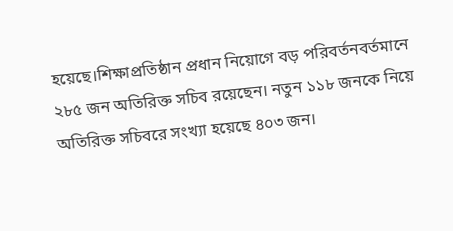হয়েছে।শিক্ষাপ্রতিষ্ঠান প্রধান নিয়োগে বড় পরিবর্তনবর্তমানে ২৮৫ জন অতিরিক্ত সচিব রয়েছেন। নতুন ১১৮ জনকে নিয়ে অতিরিক্ত সচিবরে সংখ্যা হয়েছে ৪০৩ জন।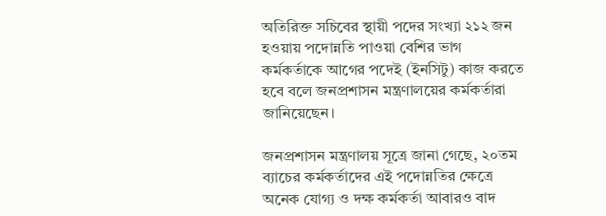অতিরিক্ত সচিবের স্থায়ী পদের সংখ্যা ২১২ জন হওয়ায় পদোন্নতি পাওয়া বেশির ভাগ কর্মকর্তাকে আগের পদেই (ইনসিটু) কাজ করতে হবে বলে জনপ্রশাসন মন্ত্রণালয়ের কর্মকর্তারা জানিয়েছেন।

জনপ্রশাসন মন্ত্রণালয় সূত্রে জানা গেছে, ২০তম ব্যাচের কর্মকর্তাদের এই পদোন্নতির ক্ষেত্রে অনেক যোগ্য ও দক্ষ কর্মকর্তা আবারও বাদ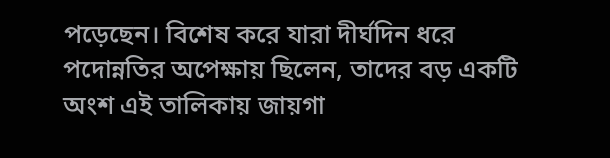পড়েছেন। বিশেষ করে যারা দীর্ঘদিন ধরে পদোন্নতির অপেক্ষায় ছিলেন, তাদের বড় একটি অংশ এই তালিকায় জায়গা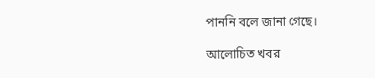পাননি বলে জানা গেছে।

আলোচিত খবর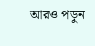আরও পড়ুন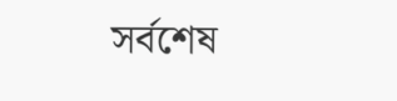সর্বশেষ